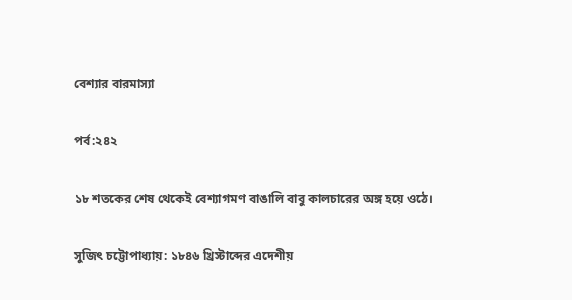বেশ্যার বারমাস্যা

পর্ব:২৪২

১৮ শতকের শেষ থেকেই বেশ্যাগমণ বাঙালি বাবু কালচারের অঙ্গ হয়ে ওঠে।

সুজিৎ চট্টোপাধ্যায়: ১৮৪৬ খ্রিস্টাব্দের এদেশীয়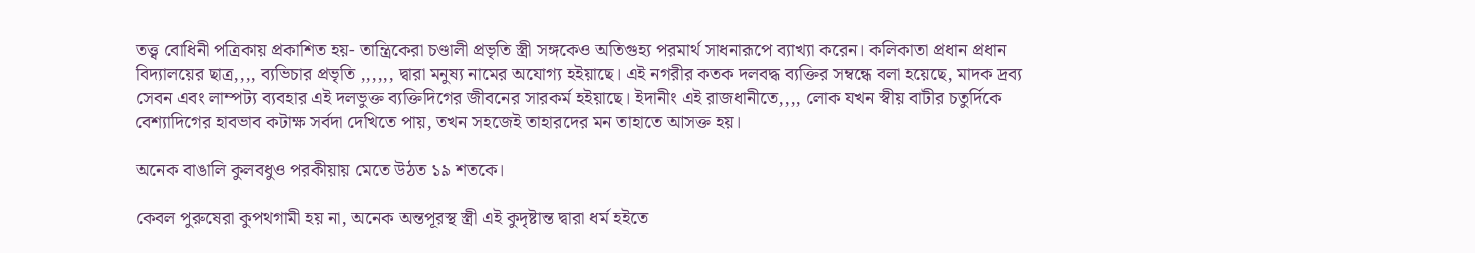তত্ত্ব বোধিনী পত্রিকায় প্রকাশিত হয়- তান্ত্রিকেরা চণ্ডালী প্রভৃতি স্ত্রী সঙ্গকেও অতিগুহ্য পরমার্থ সাধনারূপে ব্যাখ্যা করেন। কলিকাতা প্রধান প্রধান বিদ্যালয়ের ছাত্র,,,, ব্যভিচার প্রভৃতি ,,,,,, দ্বারা মনুষ্য নামের অযোগ্য হইয়াছে। এই নগরীর কতক দলবদ্ধ ব্যক্তির সম্বন্ধে বলা হয়েছে, মাদক দ্রব্য সেবন এবং লাম্পট্য ব্যবহার এই দলভুক্ত ব্যক্তিদিগের জীবনের সারকর্ম হইয়াছে। ইদানীং এই রাজধানীতে,,,, লোক যখন স্বীয় বাটীর চতুর্দিকে বেশ্যাদিগের হাবভাব কটাক্ষ সর্বদা দেখিতে পায়, তখন সহজেই তাহারদের মন তাহাতে আসক্ত হয়।

অনেক বাঙালি কুলবধুও পরকীয়ায় মেতে উঠত ১৯ শতকে।

কেবল পুরুষেরা কুপথগামী হয় না, অনেক অন্তপূরস্থ স্ত্রী এই কুদৃষ্টান্ত দ্বারা ধর্ম হইতে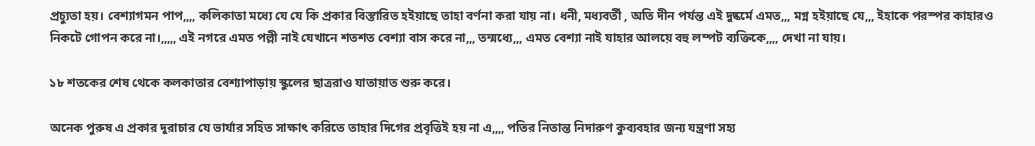প্রচ্যুতা হয়। বেশ্যাগমন পাপ,,,, কলিকাতা মধ্যে যে যে কি প্রকার বিস্তারিত হইয়াছে তাহা বর্ণনা করা যায় না। ধনী, মধ্যবর্তী , অতি দীন পর্যন্ত এই দুষ্কর্মে এমত,,, মগ্ন হইয়াছে যে,,, ইহাকে পরস্পর কাহারও নিকটে গোপন করে না।,,,,, এই নগরে এমত পল্লী নাই যেখানে শতশত বেশ্যা বাস করে না,,, তন্মধ্যে,,, এমত বেশ্যা নাই যাহার আলয়ে বহু লম্পট ব্যক্তিকে,,,, দেখা না যায়।

১৮ শতকের শেষ থেকে কলকাতার বেশ্যাপাড়ায় স্কুলের ছাত্ররাও যাতায়াত শুরু করে।

অনেক পুরুষ এ প্রকার দুরাচার যে ভার্যার সহিত সাক্ষাৎ করিতে তাহার দিগের প্রবৃত্তিই হয় না এ,,,, পতির নিতান্ত নিদারুণ কুব্যবহার জন্য যন্ত্রণা সহ্য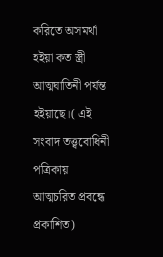করিতে অসমর্থা হইয়া কত স্ত্রী আত্মঘাতিনী পর্যন্ত হইয়াছে।( এই সংবাদ তত্ত্ববোধিনী পত্রিকায় আত্মচরিত প্রবন্ধে প্রকাশিত)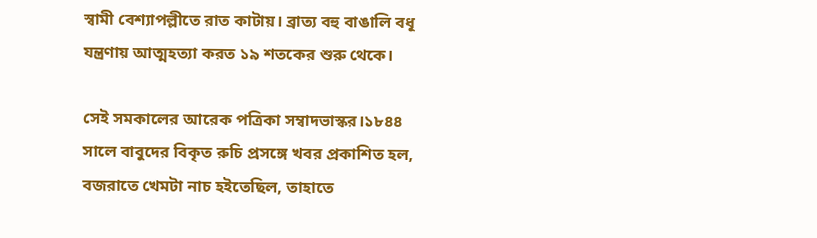স্বামী বেশ্যাপল্লীতে রাত কাটায়। ব্রাত্য বহু বাঙালি বধূ যন্ত্রণায় আত্মহত্যা করত ১৯ শতকের শুরু থেকে।

সেই সমকালের আরেক পত্রিকা সম্বাদভাস্কর।১৮৪৪ সালে বাবুদের বিকৃত রুচি প্রসঙ্গে খবর প্রকাশিত হল, বজরাতে খেমটা নাচ হইতেছিল, তাহাতে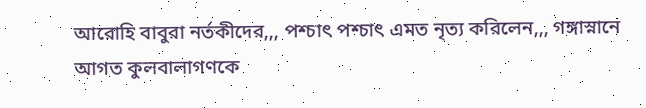আরোহি বাবুরা নর্তকীদের,,, পশ্চাৎ পশ্চাৎ এমত নৃত্য করিলেন,,, গঙ্গাস্নানে আগত কুলবালাগণকে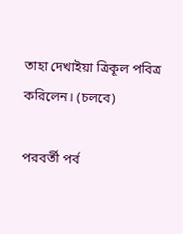তাহা দেখাইয়া ত্রিকূল পবিত্র করিলেন। (চলবে)

পরবর্তী পর্ব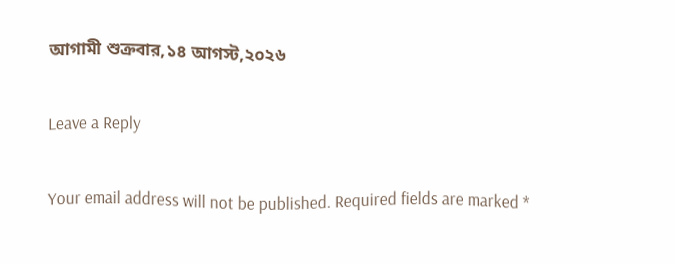আগামী শুক্রবার,১৪ আগস্ট,২০২৬

Leave a Reply

Your email address will not be published. Required fields are marked *